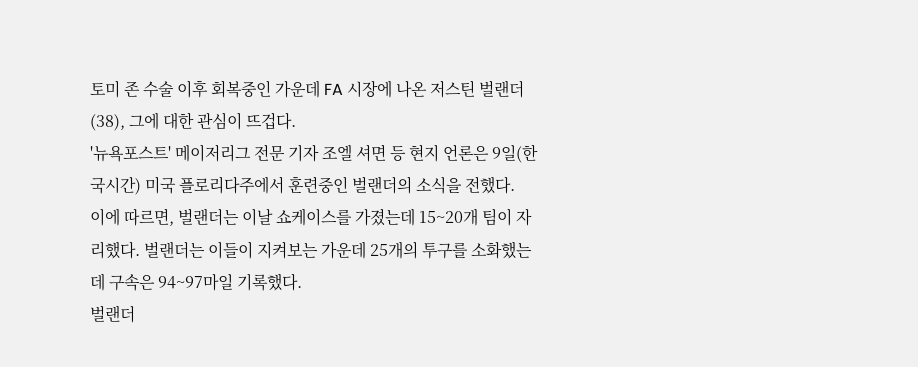토미 존 수술 이후 회복중인 가운데 FA 시장에 나온 저스틴 벌랜더(38), 그에 대한 관심이 뜨겁다.
'뉴욕포스트' 메이저리그 전문 기자 조엘 셔면 등 현지 언론은 9일(한국시간) 미국 플로리다주에서 훈련중인 벌랜더의 소식을 전했다.
이에 따르면, 벌랜더는 이날 쇼케이스를 가졌는데 15~20개 팀이 자리했다. 벌랜더는 이들이 지켜보는 가운데 25개의 투구를 소화했는데 구속은 94~97마일 기록했다.
벌랜더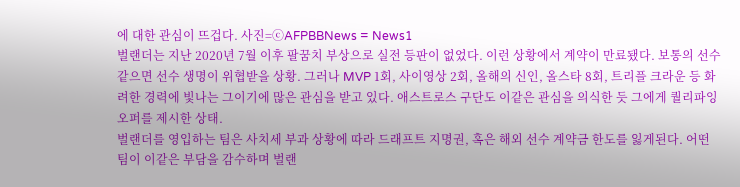에 대한 관심이 뜨겁다. 사진=ⓒAFPBBNews = News1
벌랜더는 지난 2020년 7월 이후 팔꿈치 부상으로 실전 등판이 없었다. 이런 상황에서 계약이 만료됐다. 보통의 선수같으면 선수 생명이 위협받을 상황. 그러나 MVP 1회, 사이영상 2회, 올해의 신인, 올스타 8회, 트리플 크라운 등 화려한 경력에 빛나는 그이기에 많은 관심을 받고 있다. 애스트로스 구단도 이같은 관심을 의식한 듯 그에게 퀄리파잉 오퍼를 제시한 상태.
벌랜더를 영입하는 팀은 사치세 부과 상황에 따라 드래프트 지명권, 혹은 해외 선수 계약금 한도를 잃게된다. 어떤 팀이 이같은 부담을 감수하며 벌랜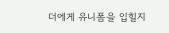더에게 유니폼을 입힐지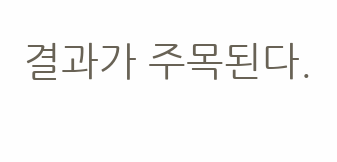결과가 주목된다.